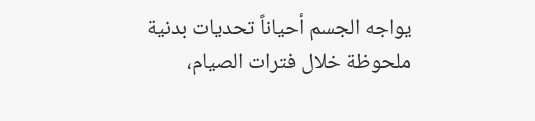يواجه الجسم أحياناً تحديات بدنية ملحوظة خلال فترات الصيام،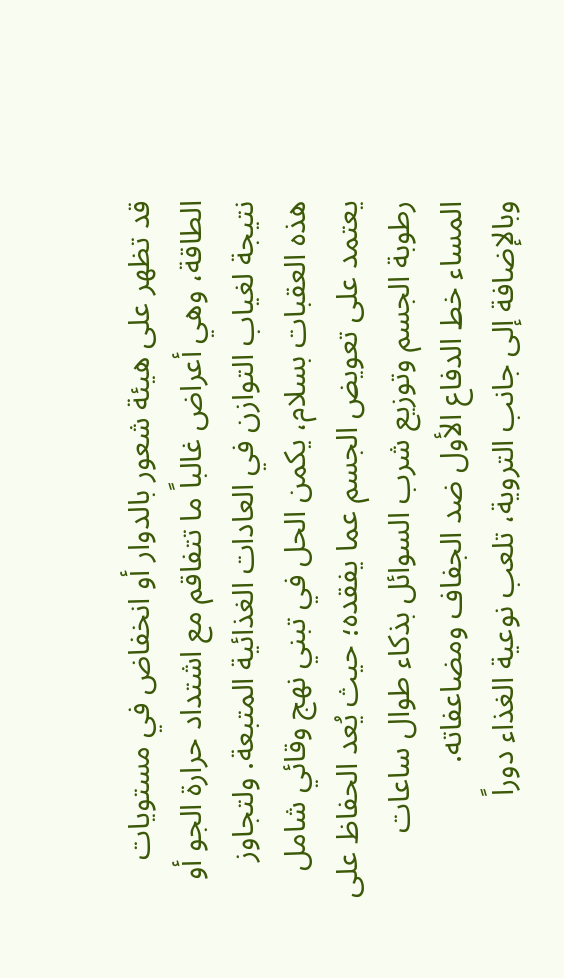قد تظهر على هيئة شعور بالدوار أو انخفاض في مستويات الطاقة، وهي أعراض غالباً ما تتفاقم مع اشتداد حرارة الجو أو نتيجة لغياب التوازن في العادات الغذائية المتبعة. ولتجاوز هذه العقبات بسلام، يكمن الحل في تبني نهج وقائي شامل يعتمد على تعويض الجسم عما يفقده؛ حيث يُعد الحفاظ على رطوبة الجسم وتوزيع شرب السوائل بذكاء طوال ساعات المساء خط الدفاع الأول ضد الجفاف ومضاعفاته.
وبالإضافة إلى جانب التروية، تلعب نوعية الغذاء دوراً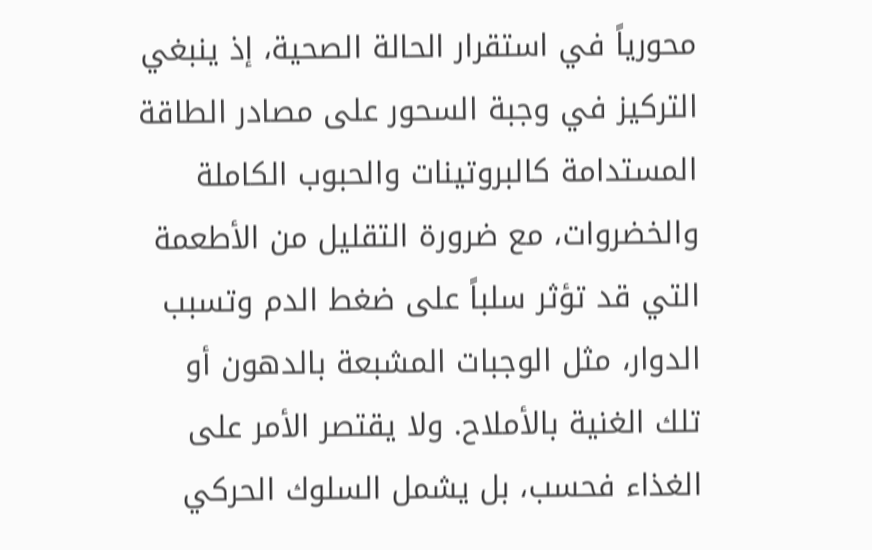محورياً في استقرار الحالة الصحية، إذ ينبغي التركيز في وجبة السحور على مصادر الطاقة المستدامة كالبروتينات والحبوب الكاملة والخضروات، مع ضرورة التقليل من الأطعمة التي قد تؤثر سلباً على ضغط الدم وتسبب الدوار، مثل الوجبات المشبعة بالدهون أو تلك الغنية بالأملاح. ولا يقتصر الأمر على الغذاء فحسب، بل يشمل السلوك الحركي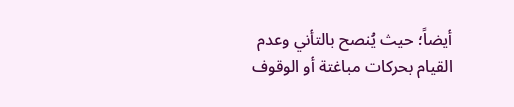أيضاً؛ حيث يُنصح بالتأني وعدم القيام بحركات مباغتة أو الوقوف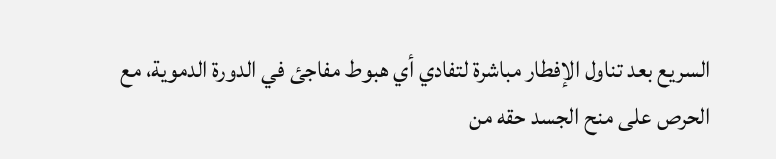السريع بعد تناول الإفطار مباشرة لتفادي أي هبوط مفاجئ في الدورة الدموية، مع الحرص على منح الجسد حقه من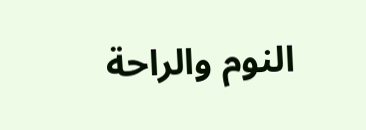النوم والراحة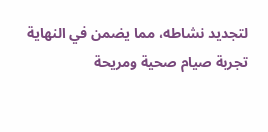لتجديد نشاطه، مما يضمن في النهاية تجربة صيام صحية ومريحة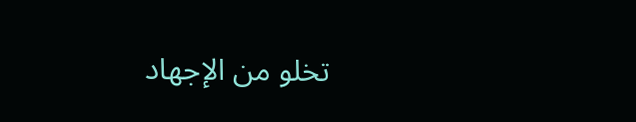تخلو من الإجهاد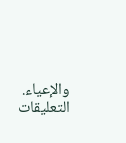والإعياء.
التعليقات